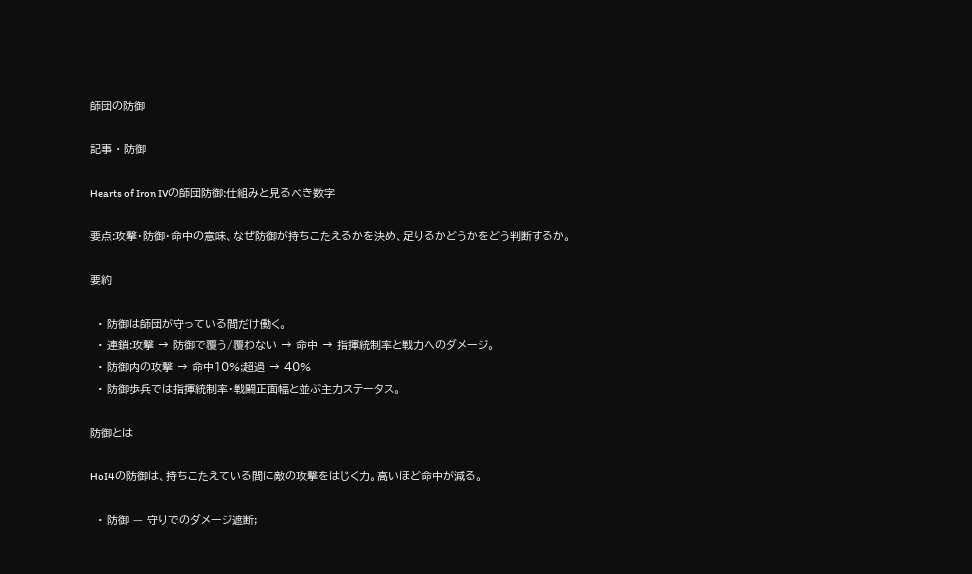師団の防御

記事 · 防御

Hearts of Iron IVの師団防御:仕組みと見るべき数字

要点:攻撃・防御・命中の意味、なぜ防御が持ちこたえるかを決め、足りるかどうかをどう判断するか。

要約

  • 防御は師団が守っている間だけ働く。
  • 連鎖:攻撃 → 防御で覆う/覆わない → 命中 → 指揮統制率と戦力へのダメージ。
  • 防御内の攻撃 → 命中10%;超過 → 40%
  • 防御歩兵では指揮統制率・戦闘正面幅と並ぶ主力ステータス。

防御とは

HoI4の防御は、持ちこたえている間に敵の攻撃をはじく力。高いほど命中が減る。

  • 防御 — 守りでのダメージ遮断;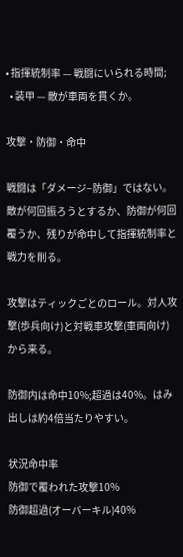• 指揮統制率 — 戦闘にいられる時間;
  • 装甲 — 敵が車両を貫くか。

攻撃・防御・命中

戦闘は「ダメージ−防御」ではない。敵が何回振ろうとするか、防御が何回覆うか、残りが命中して指揮統制率と戦力を削る。

攻撃はティックごとのロール。対人攻撃(歩兵向け)と対戦車攻撃(車両向け)から来る。

防御内は命中10%;超過は40%。はみ出しは約4倍当たりやすい。

状況命中率
防御で覆われた攻撃10%
防御超過(オーバーキル)40%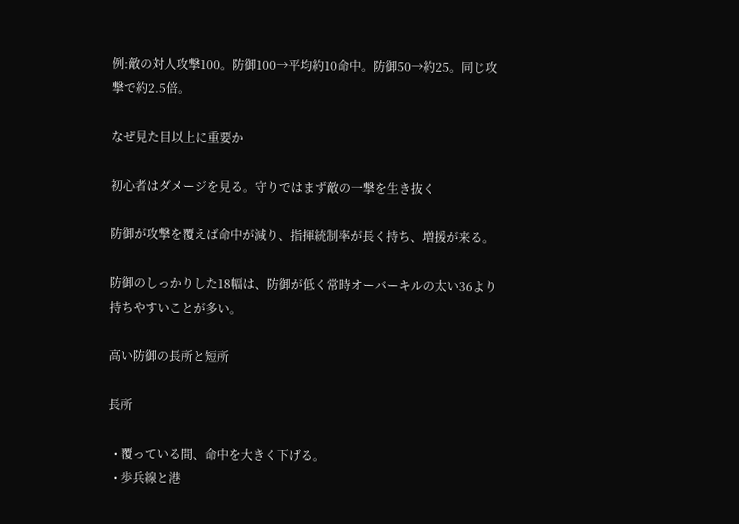例:敵の対人攻撃100。防御100→平均約10命中。防御50→約25。同じ攻撃で約2.5倍。

なぜ見た目以上に重要か

初心者はダメージを見る。守りではまず敵の一撃を生き抜く

防御が攻撃を覆えば命中が減り、指揮統制率が長く持ち、増援が来る。

防御のしっかりした18幅は、防御が低く常時オーバーキルの太い36より持ちやすいことが多い。

高い防御の長所と短所

長所

  • 覆っている間、命中を大きく下げる。
  • 歩兵線と港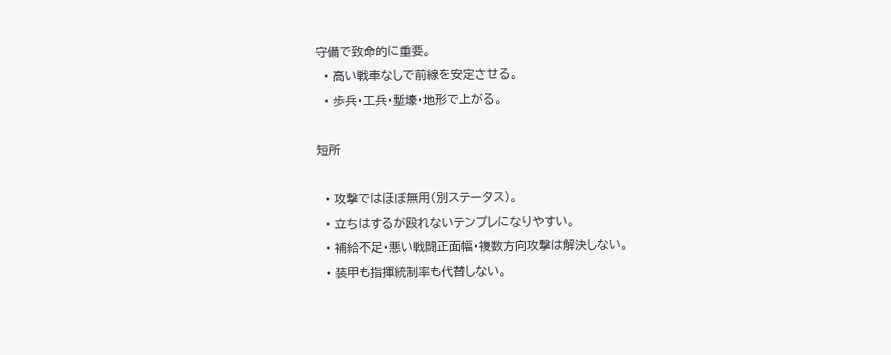守備で致命的に重要。
  • 高い戦車なしで前線を安定させる。
  • 歩兵・工兵・塹壕・地形で上がる。

短所

  • 攻撃ではほぼ無用(別ステータス)。
  • 立ちはするが殴れないテンプレになりやすい。
  • 補給不足・悪い戦闘正面幅・複数方向攻撃は解決しない。
  • 装甲も指揮統制率も代替しない。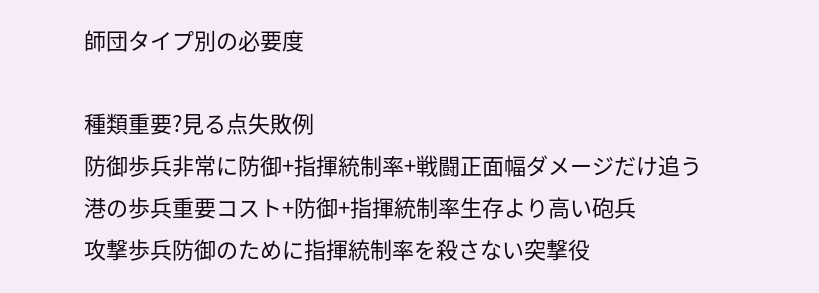師団タイプ別の必要度

種類重要?見る点失敗例
防御歩兵非常に防御+指揮統制率+戦闘正面幅ダメージだけ追う
港の歩兵重要コスト+防御+指揮統制率生存より高い砲兵
攻撃歩兵防御のために指揮統制率を殺さない突撃役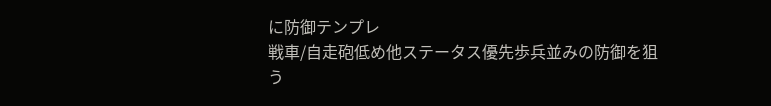に防御テンプレ
戦車/自走砲低め他ステータス優先歩兵並みの防御を狙う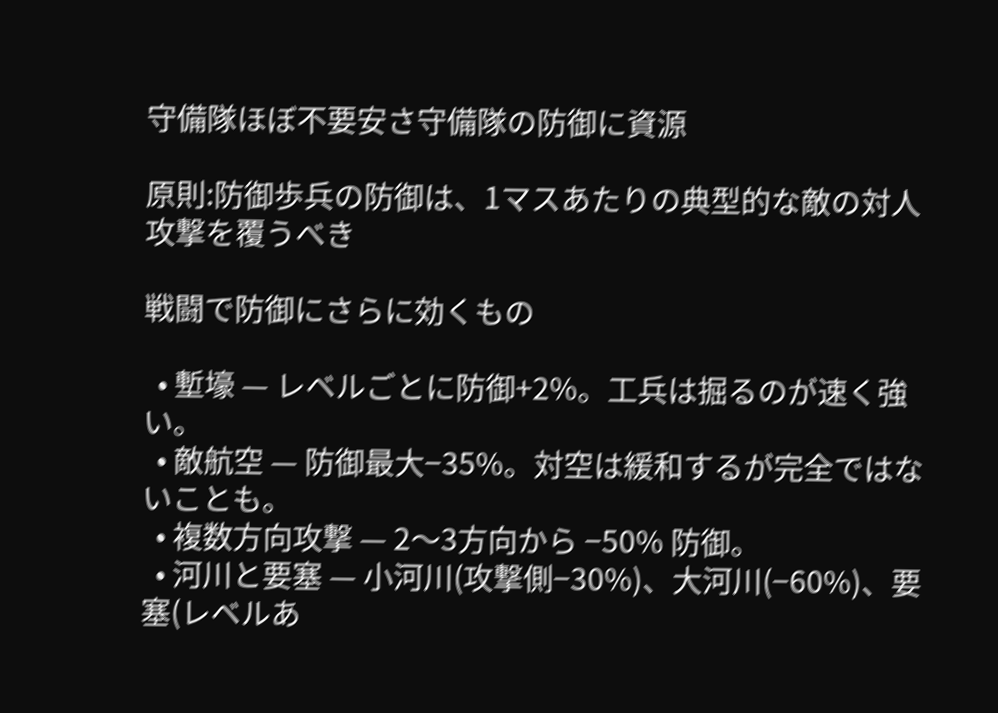守備隊ほぼ不要安さ守備隊の防御に資源

原則:防御歩兵の防御は、1マスあたりの典型的な敵の対人攻撃を覆うべき

戦闘で防御にさらに効くもの

  • 塹壕 — レベルごとに防御+2%。工兵は掘るのが速く強い。
  • 敵航空 — 防御最大−35%。対空は緩和するが完全ではないことも。
  • 複数方向攻撃 — 2〜3方向から −50% 防御。
  • 河川と要塞 — 小河川(攻撃側−30%)、大河川(−60%)、要塞(レベルあ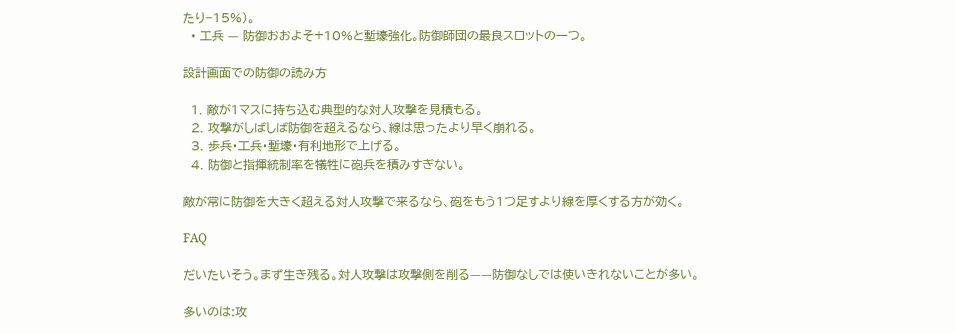たり−15%)。
  • 工兵 — 防御おおよそ+10%と塹壕強化。防御師団の最良スロットの一つ。

設計画面での防御の読み方

  1. 敵が1マスに持ち込む典型的な対人攻撃を見積もる。
  2. 攻撃がしばしば防御を超えるなら、線は思ったより早く崩れる。
  3. 歩兵・工兵・塹壕・有利地形で上げる。
  4. 防御と指揮統制率を犠牲に砲兵を積みすぎない。

敵が常に防御を大きく超える対人攻撃で来るなら、砲をもう1つ足すより線を厚くする方が効く。

FAQ

だいたいそう。まず生き残る。対人攻撃は攻撃側を削る——防御なしでは使いきれないことが多い。

多いのは:攻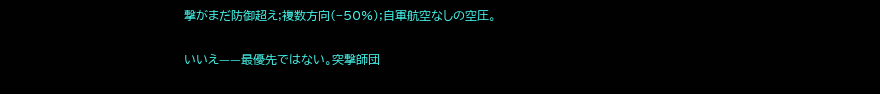撃がまだ防御超え;複数方向(−50%);自軍航空なしの空圧。

いいえ——最優先ではない。突撃師団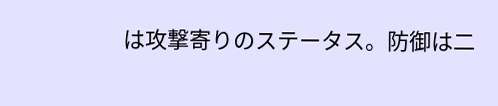は攻撃寄りのステータス。防御は二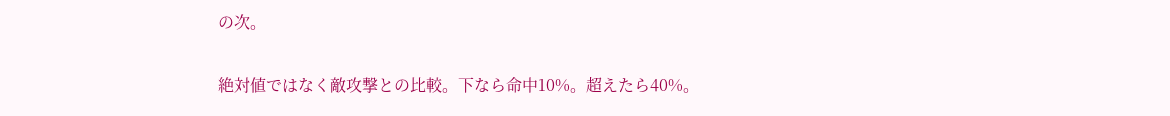の次。

絶対値ではなく敵攻撃との比較。下なら命中10%。超えたら40%。